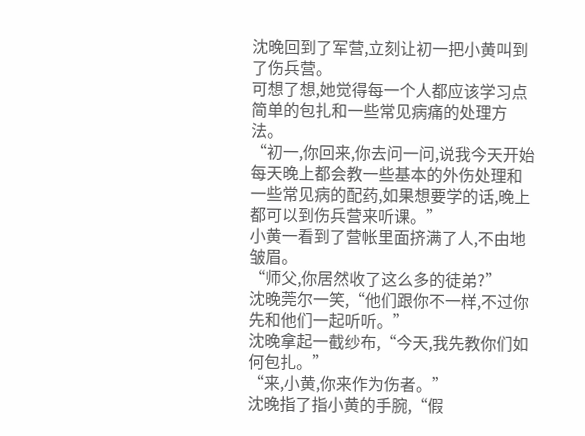沈晚回到了军营,立刻让初一把小黄叫到了伤兵营。
可想了想,她觉得每一个人都应该学习点简单的包扎和一些常见病痛的处理方法。
“初一,你回来,你去问一问,说我今天开始每天晚上都会教一些基本的外伤处理和一些常见病的配药,如果想要学的话,晚上都可以到伤兵营来听课。”
小黄一看到了营帐里面挤满了人,不由地皱眉。
“师父,你居然收了这么多的徒弟?”
沈晚莞尔一笑,“他们跟你不一样,不过你先和他们一起听听。”
沈晚拿起一截纱布,“今天,我先教你们如何包扎。”
“来,小黄,你来作为伤者。”
沈晚指了指小黄的手腕,“假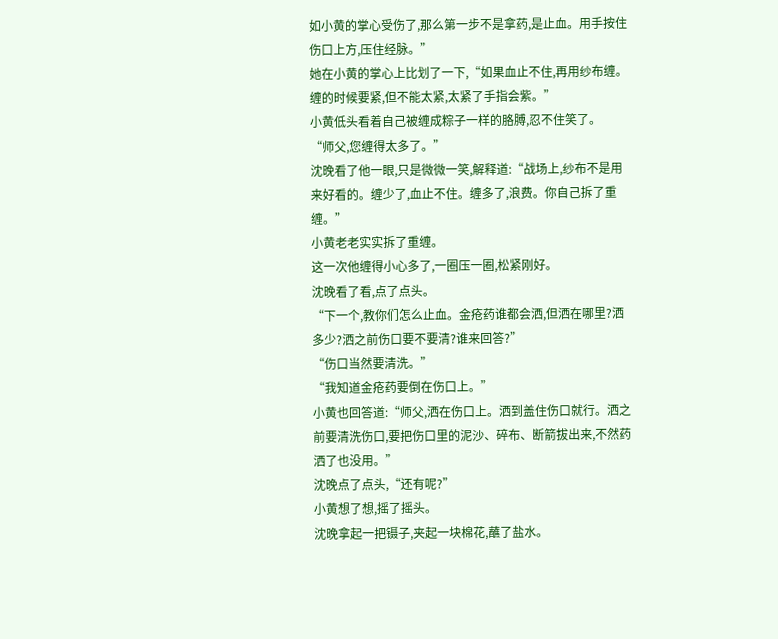如小黄的掌心受伤了,那么第一步不是拿药,是止血。用手按住伤口上方,压住经脉。”
她在小黄的掌心上比划了一下,“如果血止不住,再用纱布缠。缠的时候要紧,但不能太紧,太紧了手指会紫。”
小黄低头看着自己被缠成粽子一样的胳膊,忍不住笑了。
“师父,您缠得太多了。”
沈晚看了他一眼,只是微微一笑,解释道:“战场上,纱布不是用来好看的。缠少了,血止不住。缠多了,浪费。你自己拆了重缠。”
小黄老老实实拆了重缠。
这一次他缠得小心多了,一圈压一圈,松紧刚好。
沈晚看了看,点了点头。
“下一个,教你们怎么止血。金疮药谁都会洒,但洒在哪里?洒多少?洒之前伤口要不要清?谁来回答?”
“伤口当然要清洗。”
“我知道金疮药要倒在伤口上。”
小黄也回答道:“师父,洒在伤口上。洒到盖住伤口就行。洒之前要清洗伤口,要把伤口里的泥沙、碎布、断箭拔出来,不然药洒了也没用。”
沈晚点了点头,“还有呢?”
小黄想了想,摇了摇头。
沈晚拿起一把镊子,夹起一块棉花,蘸了盐水。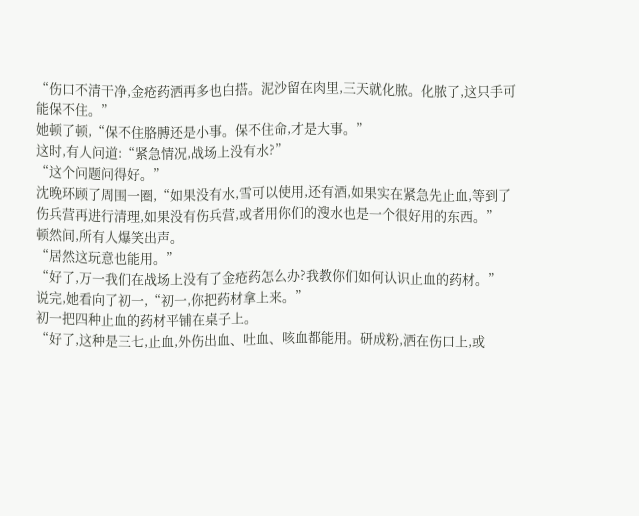“伤口不清干净,金疮药洒再多也白搭。泥沙留在肉里,三天就化脓。化脓了,这只手可能保不住。”
她顿了顿,“保不住胳膊还是小事。保不住命,才是大事。”
这时,有人问道:“紧急情况,战场上没有水?”
“这个问题问得好。”
沈晚环顾了周围一圈,“如果没有水,雪可以使用,还有酒,如果实在紧急先止血,等到了伤兵营再进行清理,如果没有伤兵营,或者用你们的溲水也是一个很好用的东西。”
顿然间,所有人爆笑出声。
“居然这玩意也能用。”
“好了,万一我们在战场上没有了金疮药怎么办?我教你们如何认识止血的药材。”
说完,她看向了初一,“初一,你把药材拿上来。”
初一把四种止血的药材平铺在桌子上。
“好了,这种是三七,止血,外伤出血、吐血、咳血都能用。研成粉,洒在伤口上,或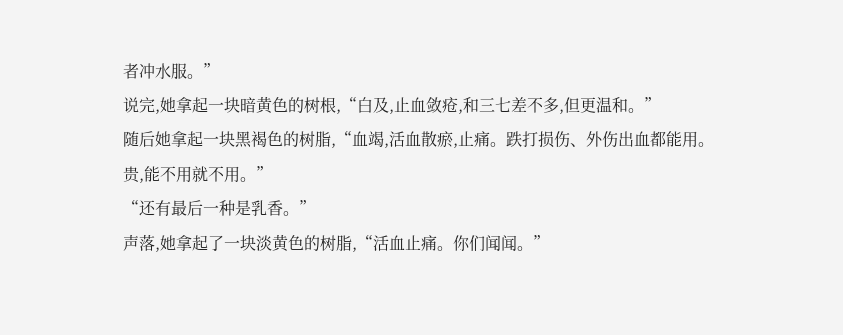者冲水服。”
说完,她拿起一块暗黄色的树根,“白及,止血敛疮,和三七差不多,但更温和。”
随后她拿起一块黑褐色的树脂,“血竭,活血散瘀,止痛。跌打损伤、外伤出血都能用。贵,能不用就不用。”
“还有最后一种是乳香。”
声落,她拿起了一块淡黄色的树脂,“活血止痛。你们闻闻。”